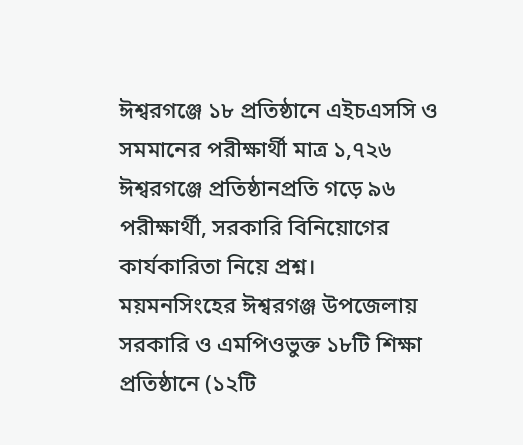ঈশ্বরগঞ্জে ১৮ প্রতিষ্ঠানে এইচএসসি ও সমমানের পরীক্ষার্থী মাত্র ১,৭২৬
ঈশ্বরগঞ্জে প্রতিষ্ঠানপ্রতি গড়ে ৯৬ পরীক্ষার্থী, সরকারি বিনিয়োগের কার্যকারিতা নিয়ে প্রশ্ন।
ময়মনসিংহের ঈশ্বরগঞ্জ উপজেলায় সরকারি ও এমপিওভুক্ত ১৮টি শিক্ষা প্রতিষ্ঠানে (১২টি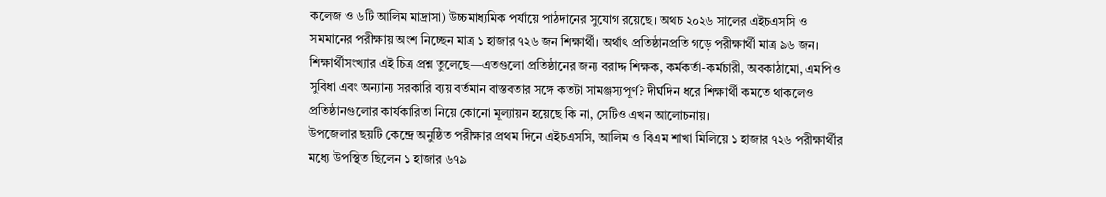কলেজ ও ৬টি আলিম মাদ্রাসা) উচ্চমাধ্যমিক পর্যায়ে পাঠদানের সুযোগ রয়েছে। অথচ ২০২৬ সালের এইচএসসি ও সমমানের পরীক্ষায় অংশ নিচ্ছেন মাত্র ১ হাজার ৭২৬ জন শিক্ষার্থী। অর্থাৎ প্রতিষ্ঠানপ্রতি গড়ে পরীক্ষার্থী মাত্র ৯৬ জন।
শিক্ষার্থীসংখ্যার এই চিত্র প্রশ্ন তুলেছে—এতগুলো প্রতিষ্ঠানের জন্য বরাদ্দ শিক্ষক, কর্মকর্তা-কর্মচারী, অবকাঠামো, এমপিও সুবিধা এবং অন্যান্য সরকারি ব্যয় বর্তমান বাস্তবতার সঙ্গে কতটা সামঞ্জস্যপূর্ণ? দীর্ঘদিন ধরে শিক্ষার্থী কমতে থাকলেও প্রতিষ্ঠানগুলোর কার্যকারিতা নিয়ে কোনো মূল্যায়ন হয়েছে কি না, সেটিও এখন আলোচনায়।
উপজেলার ছয়টি কেন্দ্রে অনুষ্ঠিত পরীক্ষার প্রথম দিনে এইচএসসি, আলিম ও বিএম শাখা মিলিয়ে ১ হাজার ৭২৬ পরীক্ষার্থীর মধ্যে উপস্থিত ছিলেন ১ হাজার ৬৭৯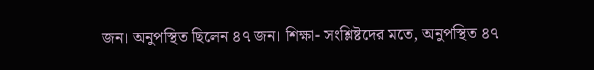জন। অনুপস্থিত ছিলেন ৪৭ জন। শিক্ষা- সংশ্লিষ্টদের মতে, অনুপস্থিত ৪৭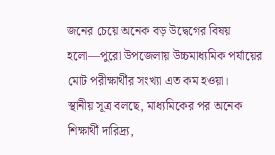জনের চেয়ে অনেক বড় উদ্বেগের বিষয় হলো—পুরো উপজেলায় উচ্চমাধ্যমিক পর্যায়ের মোট পরীক্ষার্থীর সংখ্যা এত কম হওয়া।
স্থানীয় সূত্র বলছে, মাধ্যমিকের পর অনেক শিক্ষার্থী দারিদ্র্য,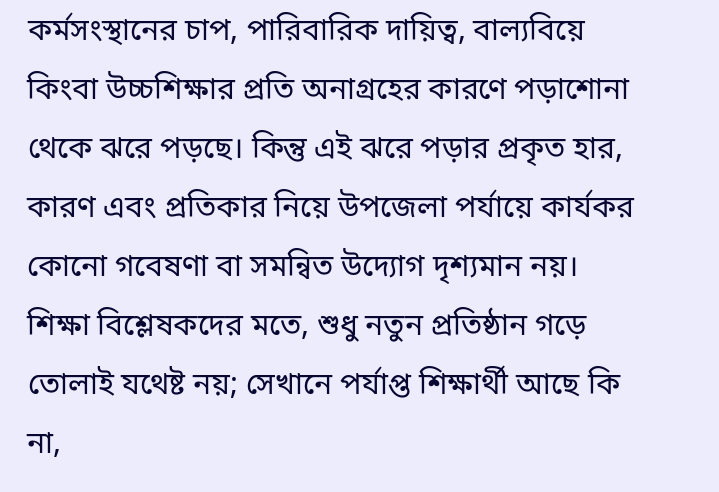কর্মসংস্থানের চাপ, পারিবারিক দায়িত্ব, বাল্যবিয়ে কিংবা উচ্চশিক্ষার প্রতি অনাগ্রহের কারণে পড়াশোনা থেকে ঝরে পড়ছে। কিন্তু এই ঝরে পড়ার প্রকৃত হার, কারণ এবং প্রতিকার নিয়ে উপজেলা পর্যায়ে কার্যকর কোনো গবেষণা বা সমন্বিত উদ্যোগ দৃশ্যমান নয়।
শিক্ষা বিশ্লেষকদের মতে, শুধু নতুন প্রতিষ্ঠান গড়ে তোলাই যথেষ্ট নয়; সেখানে পর্যাপ্ত শিক্ষার্থী আছে কি না,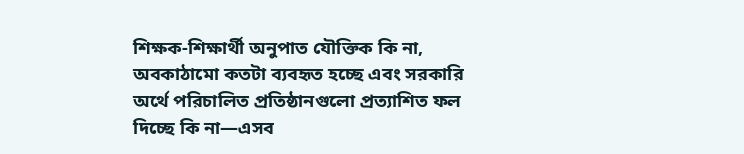শিক্ষক-শিক্ষার্থী অনুপাত যৌক্তিক কি না, অবকাঠামো কতটা ব্যবহৃত হচ্ছে এবং সরকারি অর্থে পরিচালিত প্রতিষ্ঠানগুলো প্রত্যাশিত ফল দিচ্ছে কি না—এসব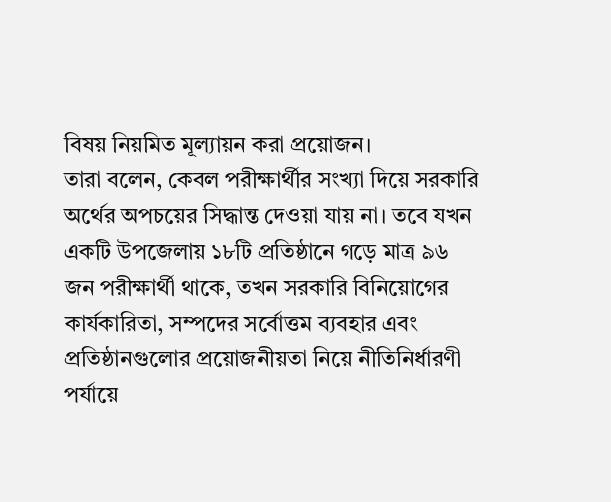বিষয় নিয়মিত মূল্যায়ন করা প্রয়োজন।
তারা বলেন, কেবল পরীক্ষার্থীর সংখ্যা দিয়ে সরকারি অর্থের অপচয়ের সিদ্ধান্ত দেওয়া যায় না। তবে যখন একটি উপজেলায় ১৮টি প্রতিষ্ঠানে গড়ে মাত্র ৯৬ জন পরীক্ষার্থী থাকে, তখন সরকারি বিনিয়োগের কার্যকারিতা, সম্পদের সর্বোত্তম ব্যবহার এবং প্রতিষ্ঠানগুলোর প্রয়োজনীয়তা নিয়ে নীতিনির্ধারণী পর্যায়ে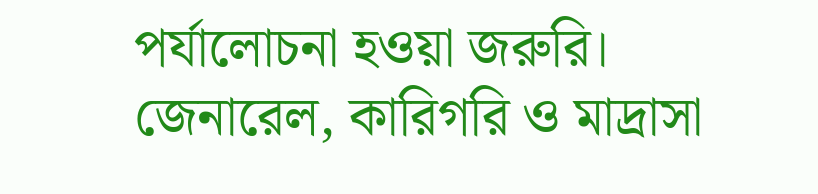পর্যালোচনা হওয়া জরুরি।
জেনারেল, কারিগরি ও মাদ্রাসা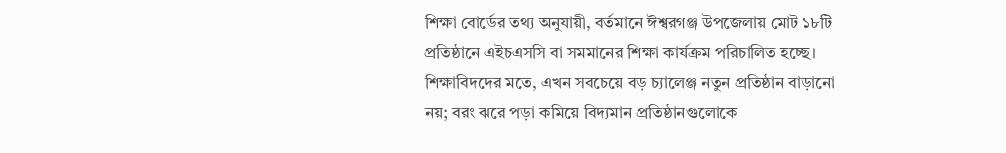শিক্ষা বোর্ডের তথ্য অনুযায়ী, বর্তমানে ঈশ্বরগঞ্জ উপজেলায় মোট ১৮টি প্রতিষ্ঠানে এইচএসসি বা সমমানের শিক্ষা কার্যক্রম পরিচালিত হচ্ছে। শিক্ষাবিদদের মতে, এখন সবচেয়ে বড় চ্যালেঞ্জ নতুন প্রতিষ্ঠান বাড়ানো নয়; বরং ঝরে পড়া কমিয়ে বিদ্যমান প্রতিষ্ঠানগুলোকে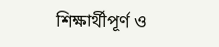শিক্ষার্থীপূর্ণ ও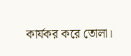কার্যকর করে তোলা।